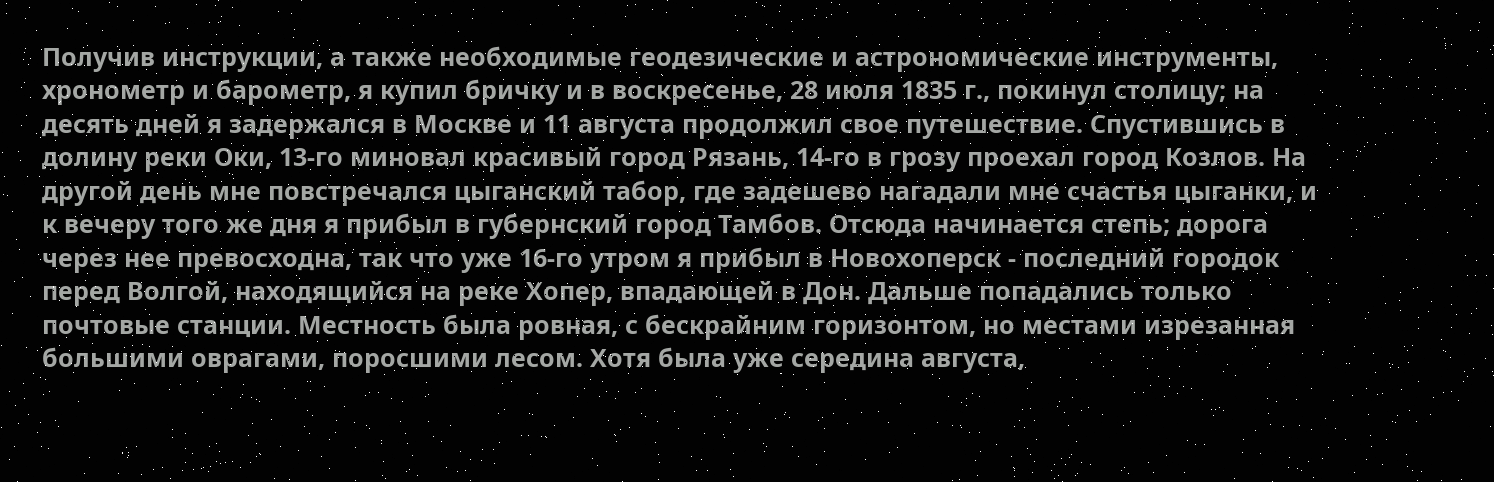Получив инструкции, а также необходимые геодезические и астрономические инструменты, хронометр и барометр, я купил бричку и в воскресенье, 28 июля 1835 г., покинул столицу; на десять дней я задержался в Москве и 11 августа продолжил свое путешествие. Спустившись в долину реки Оки, 13-го миновал красивый город Рязань, 14-го в грозу проехал город Козлов. На другой день мне повстречался цыганский табор, где задешево нагадали мне счастья цыганки, и к вечеру того же дня я прибыл в губернский город Тамбов. Отсюда начинается степь; дорога через нее превосходна, так что уже 16-го утром я прибыл в Новохоперск - последний городок перед Волгой, находящийся на реке Хопер, впадающей в Дон. Дальше попадались только почтовые станции. Местность была ровная, с бескрайним горизонтом, но местами изрезанная большими оврагами, поросшими лесом. Хотя была уже середина августа,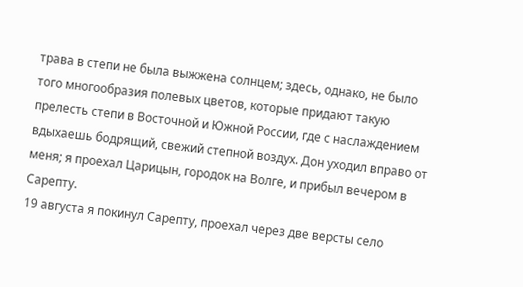трава в степи не была выжжена солнцем; здесь, однако, не было того многообразия полевых цветов, которые придают такую прелесть степи в Восточной и Южной России, где с наслаждением вдыхаешь бодрящий, свежий степной воздух. Дон уходил вправо от меня; я проехал Царицын, городок на Волге, и прибыл вечером в Сарепту.
19 августа я покинул Сарепту, проехал через две версты село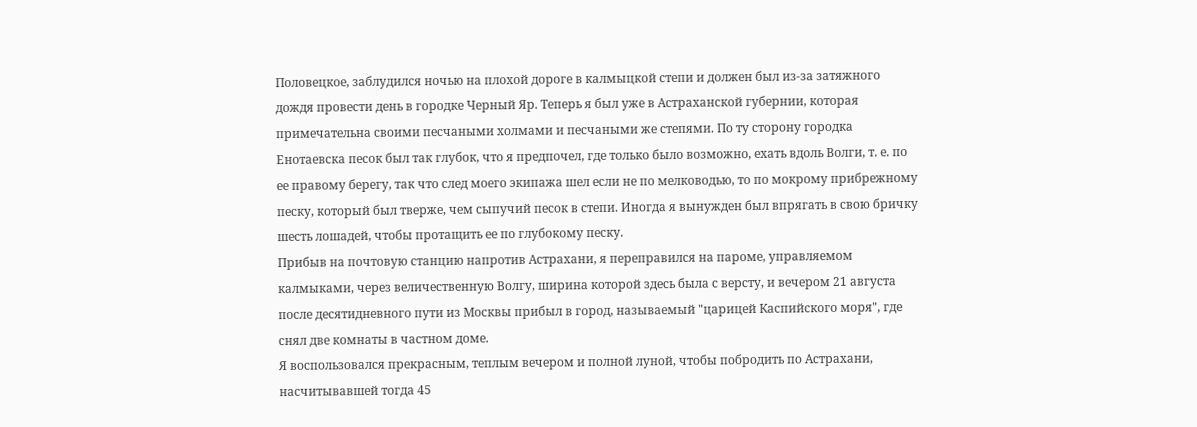Половецкое, заблудился ночью на плохой дороге в калмыцкой степи и должен был из-за затяжного дождя провести день в городке Черный Яр. Теперь я был уже в Астраханской губернии, которая примечательна своими песчаными холмами и песчаными же степями. По ту сторону городка Енотаевска песок был так глубок, что я предпочел, где только было возможно, ехать вдоль Волги, т. е. по ее правому берегу, так что след моего экипажа шел если не по мелководью, то по мокрому прибрежному песку, который был тверже, чем сыпучий песок в степи. Иногда я вынужден был впрягать в свою бричку шесть лошадей, чтобы протащить ее по глубокому песку.
Прибыв на почтовую станцию напротив Астрахани, я переправился на пароме, управляемом калмыками, через величественную Волгу, ширина которой здесь была с версту, и вечером 21 августа после десятидневного пути из Москвы прибыл в город, называемый "царицей Каспийского моря", где снял две комнаты в частном доме.
Я воспользовался прекрасным, теплым вечером и полной луной, чтобы побродить по Астрахани, насчитывавшей тогда 45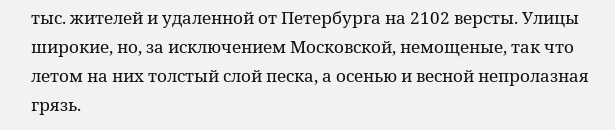тыс. жителей и удаленной от Петербурга на 2102 версты. Улицы широкие, но, за исключением Московской, немощеные, так что летом на них толстый слой песка, а осенью и весной непролазная грязь.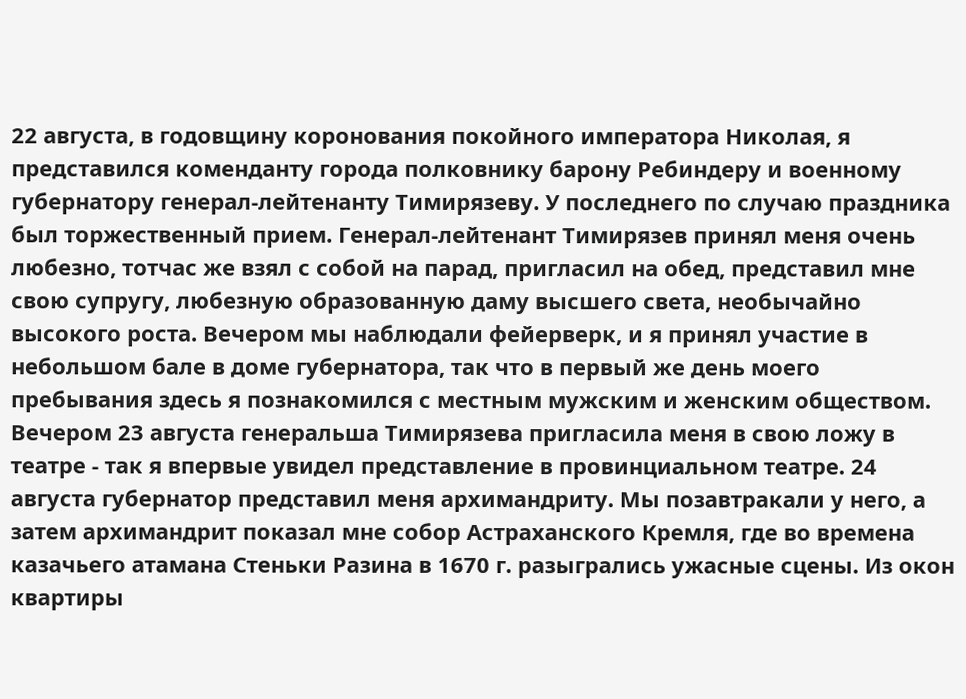22 августа, в годовщину коронования покойного императора Николая, я представился коменданту города полковнику барону Ребиндеру и военному губернатору генерал-лейтенанту Тимирязеву. У последнего по случаю праздника был торжественный прием. Генерал-лейтенант Тимирязев принял меня очень любезно, тотчас же взял с собой на парад, пригласил на обед, представил мне свою супругу, любезную образованную даму высшего света, необычайно высокого роста. Вечером мы наблюдали фейерверк, и я принял участие в небольшом бале в доме губернатора, так что в первый же день моего пребывания здесь я познакомился с местным мужским и женским обществом. Вечером 23 августа генеральша Тимирязева пригласила меня в свою ложу в театре - так я впервые увидел представление в провинциальном театре. 24 августа губернатор представил меня архимандриту. Мы позавтракали у него, а затем архимандрит показал мне собор Астраханского Кремля, где во времена казачьего атамана Стеньки Разина в 1670 г. разыгрались ужасные сцены. Из окон квартиры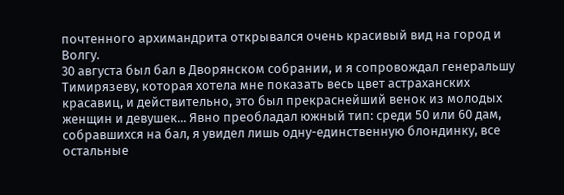почтенного архимандрита открывался очень красивый вид на город и Волгу.
30 августа был бал в Дворянском собрании, и я сопровождал генеральшу Тимирязеву, которая хотела мне показать весь цвет астраханских красавиц, и действительно, это был прекраснейший венок из молодых женщин и девушек... Явно преобладал южный тип: среди 50 или 60 дам, собравшихся на бал, я увидел лишь одну-единственную блондинку, все остальные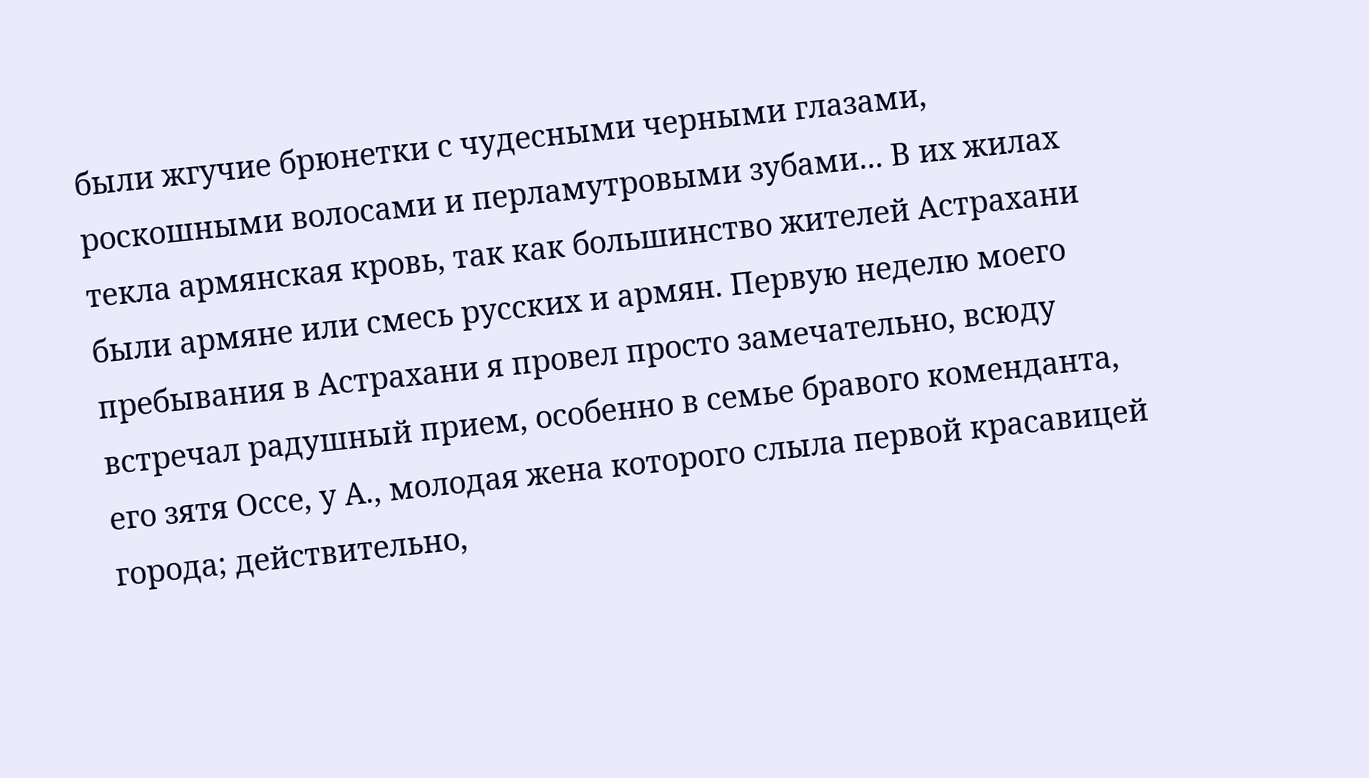были жгучие брюнетки с чудесными черными глазами, роскошными волосами и перламутровыми зубами... В их жилах текла армянская кровь, так как большинство жителей Астрахани были армяне или смесь русских и армян. Первую неделю моего пребывания в Астрахани я провел просто замечательно, всюду встречал радушный прием, особенно в семье бравого коменданта, его зятя Оссе, у А., молодая жена которого слыла первой красавицей города; действительно,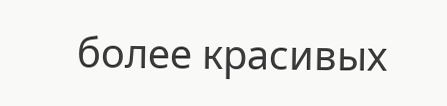более красивых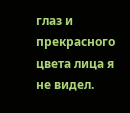глаз и прекрасного цвета лица я не видел.